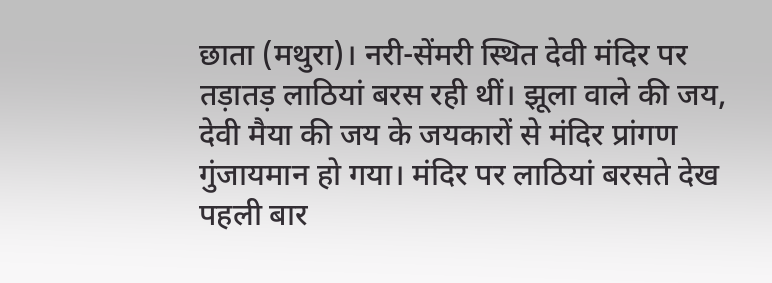छाता (मथुरा)। नरी-सेंमरी स्थित देवी मंदिर पर तड़ातड़ लाठियां बरस रही थीं। झूला वाले की जय, देवी मैया की जय के जयकारों से मंदिर प्रांगण गुंजायमान हो गया। मंदिर पर लाठियां बरसते देख पहली बार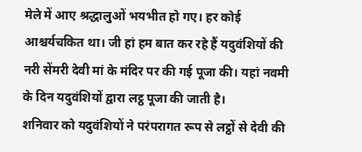मेले में आए श्रद्धालुओं भयभीत हो गए। हर कोई आश्चर्यचकित था। जी हां हम बात कर रहे हैं यदुवंशियों की नरी सेंमरी देवी मां के मंदिर पर की गई पूजा की। यहां नवमी के दिन यदुवंशियों द्वारा लट्ठ पूजा की जाती है।
शनिवार को यदुवंशियों ने परंपरागत रूप से लट्ठों से देवी की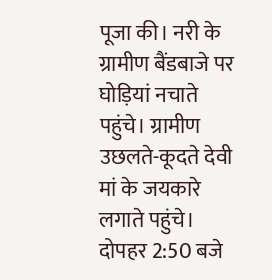पूजा की। नरी के ग्रामीण बैंडबाजे पर घोड़ियां नचाते पहुंचे। ग्रामीण उछलते-कूदते देवी मां के जयकारे लगाते पहुंचे। दोपहर 2:50 बजे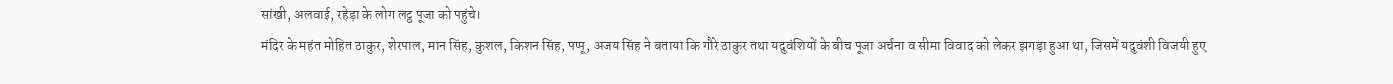सांखी, अलवाई, रहेड़ा के लोग लट्ठ पूजा को पहुंचे।
मंदिर के महंत मोहित ठाकुर, शेरपाल, मान सिंह, कुशल, किशन सिंह, पप्पू, अजय सिंह ने बताया कि गौरे ठाकुर तथा यदुवंशियों के बीच पूजा अर्चना व सीमा विवाद को लेकर झगड़ा हुआ था, जिसमें यदुवंशी विजयी हुए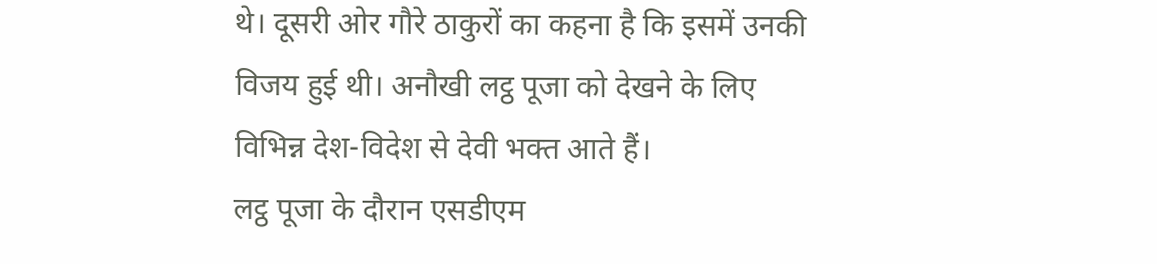थे। दूसरी ओर गौरे ठाकुरों का कहना है कि इसमें उनकी विजय हुई थी। अनौखी लट्ठ पूजा को देखने के लिए विभिन्न देश-विदेश से देवी भक्त आते हैं।
लट्ठ पूजा के दौरान एसडीएम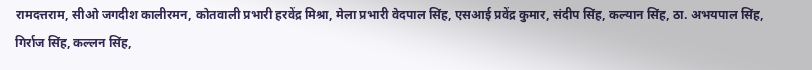रामदत्तराम, सीओ जगदीश कालीरमन, कोतवाली प्रभारी हरवेंद्र मिश्रा, मेला प्रभारी वेदपाल सिंह, एसआई प्रवेंद्र कुमार, संदीप सिंह, कल्यान सिंह, ठा. अभयपाल सिंह, गिर्राज सिंह, कल्लन सिंह,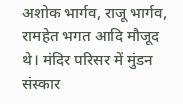अशोक भार्गव, राजू भार्गव, रामहेत भगत आदि मौजूद थे। मंदिर परिसर में मुंडन संस्कार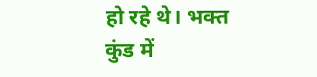हो रहे थे। भक्त कुंड में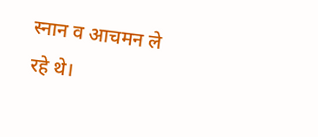स्नान व आचमन ले रहे थे।